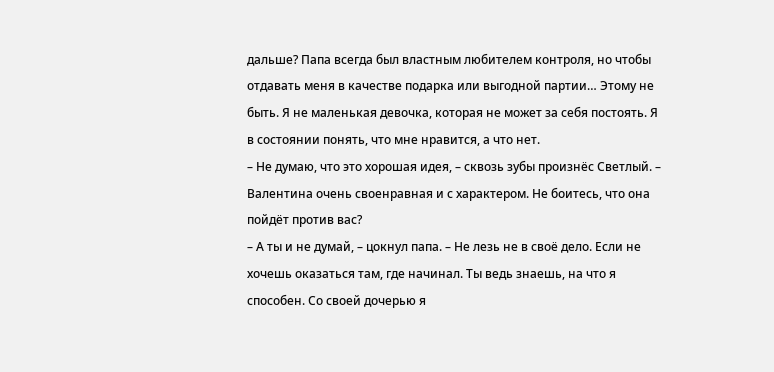дальше? Папа всегда был властным любителем контроля, но чтобы отдавать меня в качестве подарка или выгодной партии… Этому не быть. Я не маленькая девочка, которая не может за себя постоять. Я в состоянии понять, что мне нравится, а что нет.
– Не думаю, что это хорошая идея, – сквозь зубы произнёс Светлый. – Валентина очень своенравная и с характером. Не боитесь, что она пойдёт против вас?
– А ты и не думай, – цокнул папа. – Не лезь не в своё дело. Если не хочешь оказаться там, где начинал. Ты ведь знаешь, на что я способен. Со своей дочерью я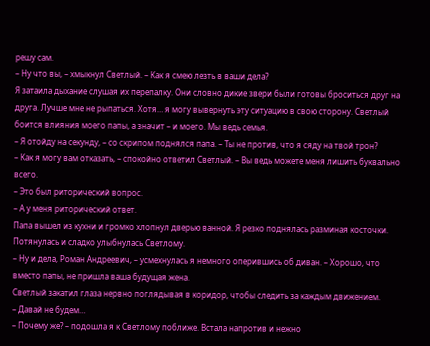решу сам.
– Ну что вы, – хмыкнул Светлый. – Как я смею лезть в ваши дела?
Я затаила дыхание слушая их перепалку. Они словно дикие звери были готовы броситься друг на друга. Лучше мне не рыпаться. Хотя… я могу вывернуть эту ситуацию в свою сторону. Светлый боится влияния моего папы, а значит – и моего. Мы ведь семья.
– Я отойду на секунду, – со скрипом поднялся папа. – Ты не против, что я сяду на твой трон?
– Как я могу вам отказать, – спокойно ответил Светлый. – Вы ведь можете меня лишить буквально всего.
– Это был риторический вопрос.
– А у меня риторический ответ.
Папа вышел из кухни и громко хлопнул дверью ванной. Я резко поднялась разминая косточки. Потянулась и сладко улыбнулась Светлому.
– Ну и дела, Роман Андреевич, – усмехнулась я немного оперившись об диван. – Хорошо, что вместо папы, не пришла ваша будущая жена.
Светлый закатил глаза нервно поглядывая в коридор, чтобы следить за каждым движением.
– Давай не будем…
– Почему же? – подошла я к Светлому поближе. Встала напротив и нежно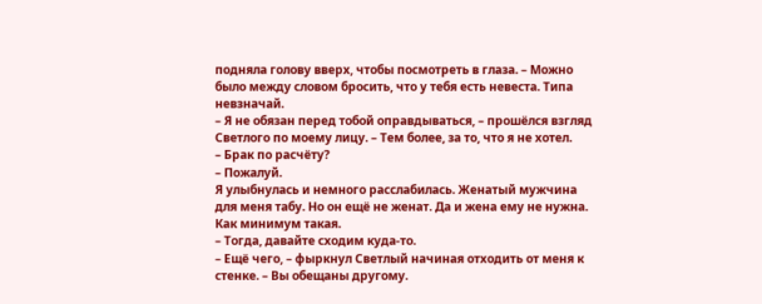подняла голову вверх, чтобы посмотреть в глаза. – Можно было между словом бросить, что у тебя есть невеста. Типа невзначай.
– Я не обязан перед тобой оправдываться, – прошёлся взгляд Светлого по моему лицу. – Тем более, за то, что я не хотел.
– Брак по расчёту?
– Пожалуй.
Я улыбнулась и немного расслабилась. Женатый мужчина для меня табу. Но он ещё не женат. Да и жена ему не нужна. Как минимум такая.
– Тогда, давайте сходим куда-то.
– Ещё чего, – фыркнул Светлый начиная отходить от меня к стенке. – Вы обещаны другому.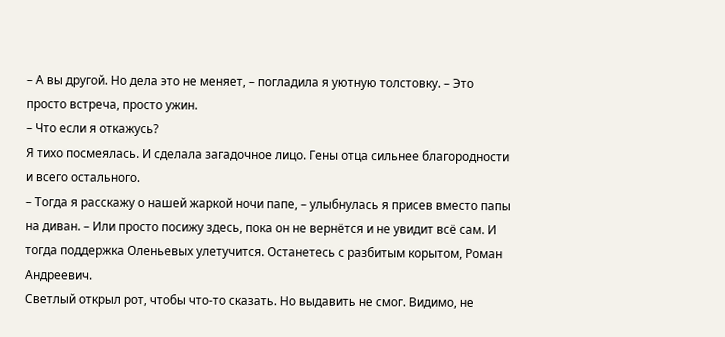– А вы другой. Но дела это не меняет, – погладила я уютную толстовку. – Это просто встреча, просто ужин.
– Что если я откажусь?
Я тихо посмеялась. И сделала загадочное лицо. Гены отца сильнее благородности и всего остального.
– Тогда я расскажу о нашей жаркой ночи папе, – улыбнулась я присев вместо папы на диван. – Или просто посижу здесь, пока он не вернётся и не увидит всё сам. И тогда поддержка Оленьевых улетучится. Останетесь с разбитым корытом, Роман Андреевич.
Светлый открыл рот, чтобы что-то сказать. Но выдавить не смог. Видимо, не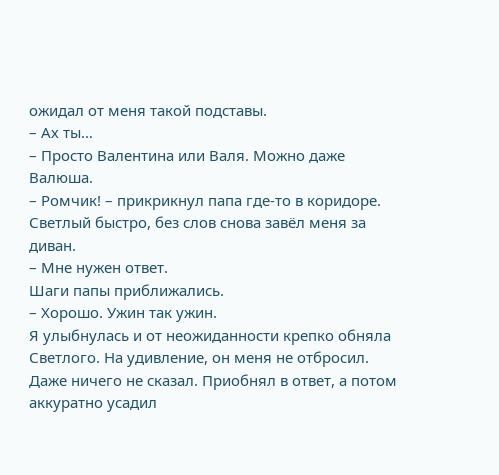ожидал от меня такой подставы.
– Ах ты…
– Просто Валентина или Валя. Можно даже Валюша.
– Ромчик! – прикрикнул папа где-то в коридоре.
Светлый быстро, без слов снова завёл меня за диван.
– Мне нужен ответ.
Шаги папы приближались.
– Хорошо. Ужин так ужин.
Я улыбнулась и от неожиданности крепко обняла Светлого. На удивление, он меня не отбросил. Даже ничего не сказал. Приобнял в ответ, а потом аккуратно усадил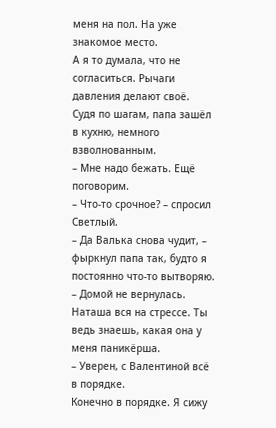меня на пол. На уже знакомое место.
А я то думала, что не согласиться. Рычаги давления делают своё.
Судя по шагам, папа зашёл в кухню, немного взволнованным.
– Мне надо бежать. Ещё поговорим.
– Что-то срочное? – спросил Светлый.
– Да Валька снова чудит, – фыркнул папа так, будто я постоянно что-то вытворяю. – Домой не вернулась. Наташа вся на стрессе. Ты ведь знаешь, какая она у меня паникёрша.
– Уверен, с Валентиной всё в порядке.
Конечно в порядке. Я сижу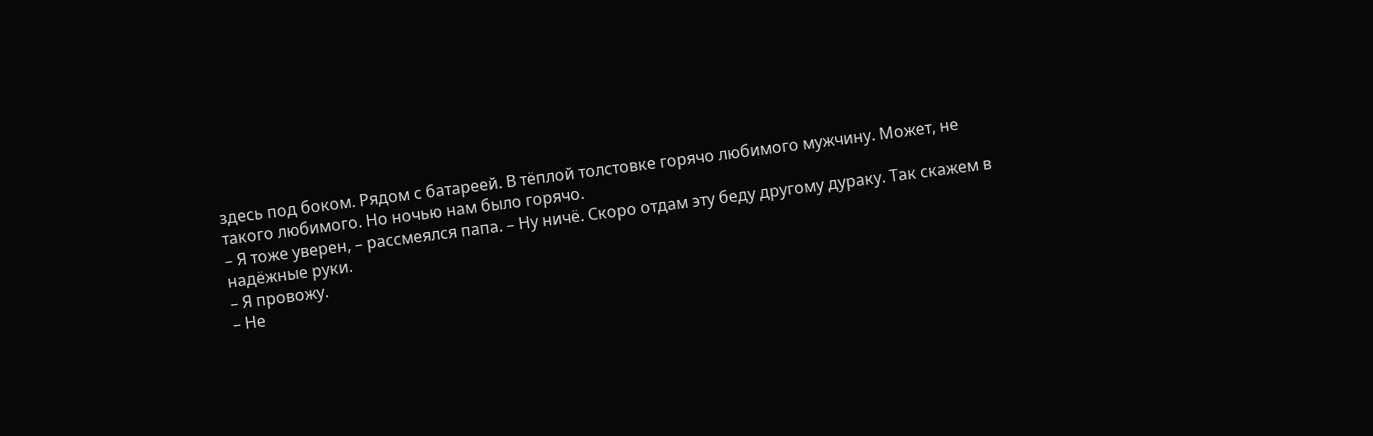здесь под боком. Рядом с батареей. В тёплой толстовке горячо любимого мужчину. Может, не такого любимого. Но ночью нам было горячо.
– Я тоже уверен, – рассмеялся папа. – Ну ничё. Скоро отдам эту беду другому дураку. Так скажем в надёжные руки.
– Я провожу.
– Не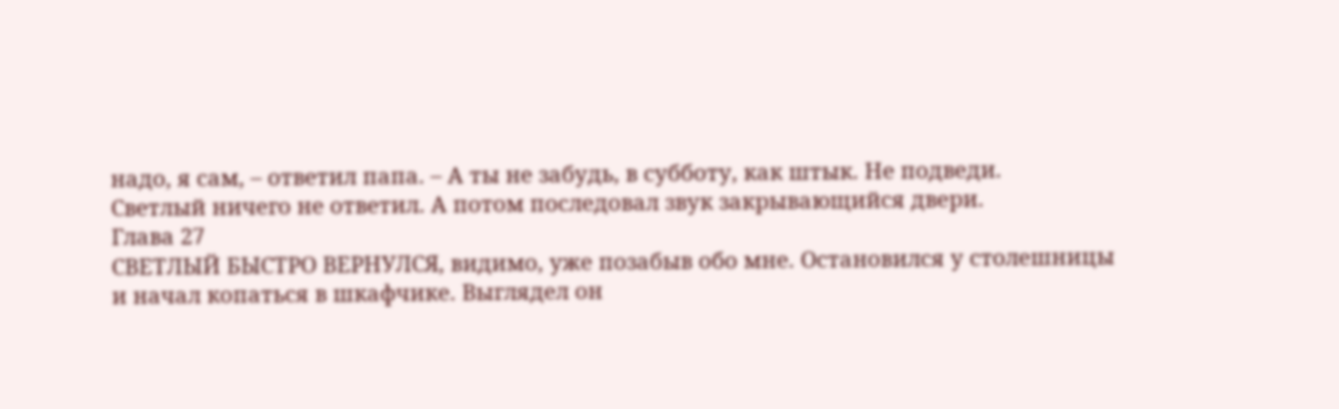надо, я сам, – ответил папа. – А ты не забудь, в субботу, как штык. Не подведи.
Светлый ничего не ответил. А потом последовал звук закрывающийся двери.
Глава 27
СВЕТЛЫЙ БЫСТРО ВЕРНУЛСЯ, видимо, уже позабыв обо мне. Остановился у столешницы и начал копаться в шкафчике. Выглядел он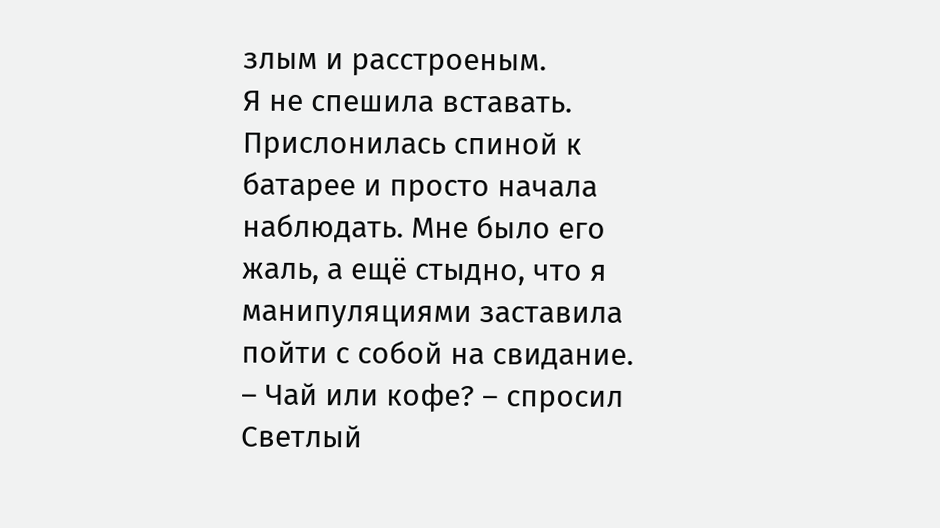злым и расстроеным.
Я не спешила вставать. Прислонилась спиной к батарее и просто начала наблюдать. Мне было его жаль, а ещё стыдно, что я манипуляциями заставила пойти с собой на свидание.
– Чай или кофе? – спросил Светлый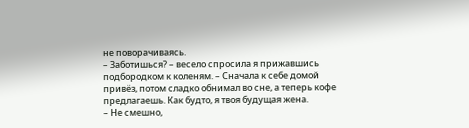не поворачиваясь.
– Заботишься? – весело спросила я прижавшись подбородком к коленям. – Сначала к себе домой привёз, потом сладко обнимал во сне, а теперь кофе предлагаешь. Как будто, я твоя будущая жена.
– Не смешно,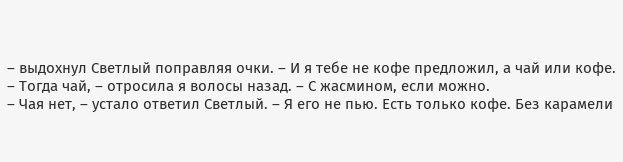– выдохнул Светлый поправляя очки. – И я тебе не кофе предложил, а чай или кофе.
– Тогда чай, – отросила я волосы назад. – С жасмином, если можно.
– Чая нет, – устало ответил Светлый. – Я его не пью. Есть только кофе. Без карамели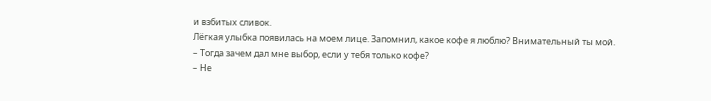и взбитых сливок.
Лёгкая улыбка появилась на моем лице. Запомнил, какое кофе я люблю? Внимательный ты мой.
– Тогда зачем дал мне выбор, если у тебя только кофе?
– Не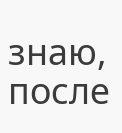знаю, после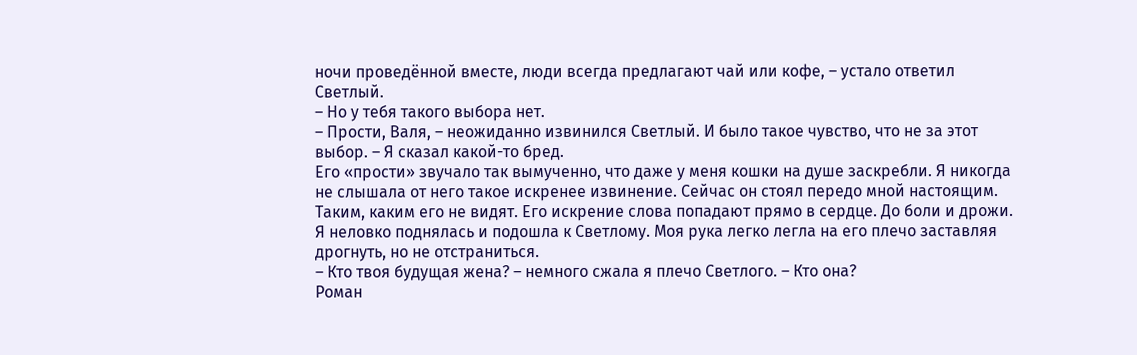ночи проведённой вместе, люди всегда предлагают чай или кофе, – устало ответил Светлый.
– Но у тебя такого выбора нет.
– Прости, Валя, – неожиданно извинился Светлый. И было такое чувство, что не за этот выбор. – Я сказал какой-то бред.
Его «прости» звучало так вымученно, что даже у меня кошки на душе заскребли. Я никогда не слышала от него такое искренее извинение. Сейчас он стоял передо мной настоящим. Таким, каким его не видят. Его искрение слова попадают прямо в сердце. До боли и дрожи.
Я неловко поднялась и подошла к Светлому. Моя рука легко легла на его плечо заставляя дрогнуть, но не отстраниться.
– Кто твоя будущая жена? – немного сжала я плечо Светлого. – Кто она?
Роман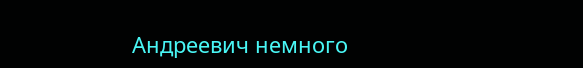Андреевич немного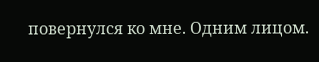повернулся ко мне. Одним лицом.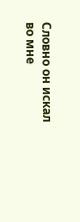Словно он искал во мне